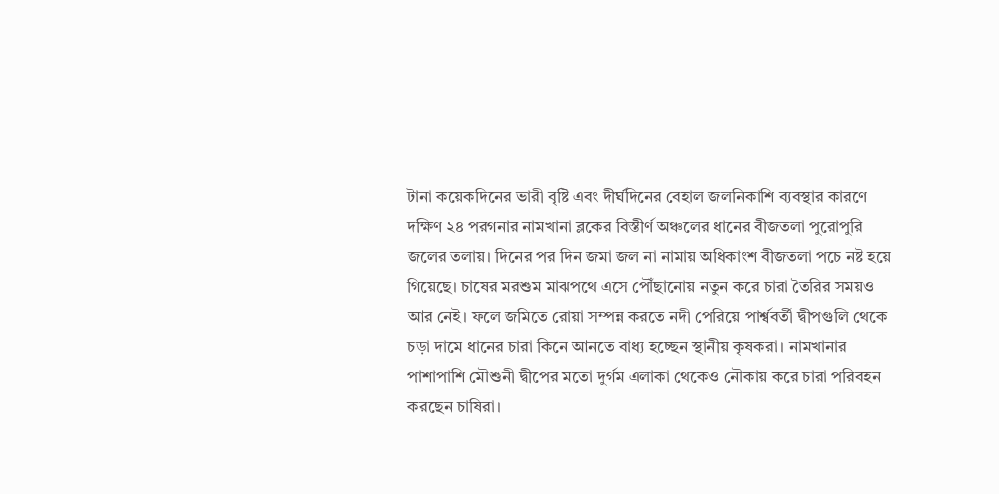টানা কয়েকদিনের ভারী বৃষ্টি এবং দীর্ঘদিনের বেহাল জলনিকাশি ব্যবস্থার কারণে দক্ষিণ ২৪ পরগনার নামখানা ব্লকের বিস্তীর্ণ অঞ্চলের ধানের বীজতলা পুরোপুরি জলের তলায়। দিনের পর দিন জমা জল না নামায় অধিকাংশ বীজতলা পচে নষ্ট হয়ে গিয়েছে। চাষের মরশুম মাঝপথে এসে পৌঁছানোয় নতুন করে চারা তৈরির সময়ও আর নেই। ফলে জমিতে রোয়া সম্পন্ন করতে নদী পেরিয়ে পার্শ্ববর্তী দ্বীপগুলি থেকে চড়া দামে ধানের চারা কিনে আনতে বাধ্য হচ্ছেন স্থানীয় কৃষকরা। নামখানার পাশাপাশি মৌশুনী দ্বীপের মতো দুর্গম এলাকা থেকেও নৌকায় করে চারা পরিবহন করছেন চাষিরা।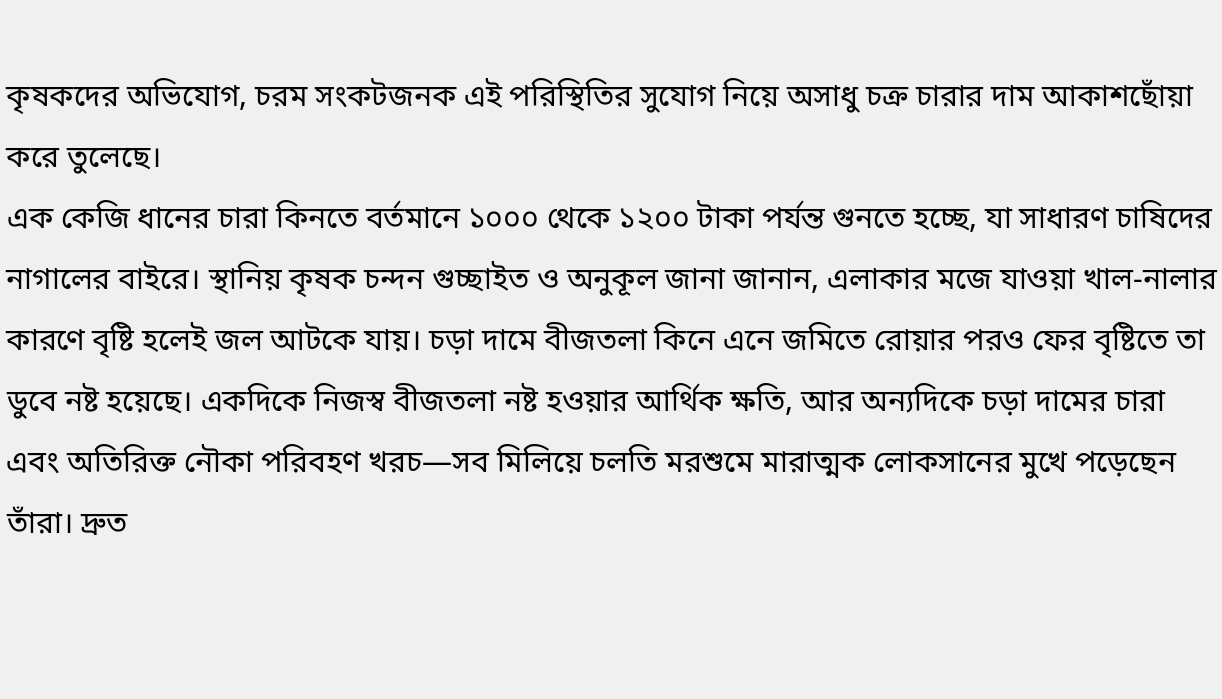কৃষকদের অভিযোগ, চরম সংকটজনক এই পরিস্থিতির সুযোগ নিয়ে অসাধু চক্র চারার দাম আকাশছোঁয়া করে তুলেছে।
এক কেজি ধানের চারা কিনতে বর্তমানে ১০০০ থেকে ১২০০ টাকা পর্যন্ত গুনতে হচ্ছে, যা সাধারণ চাষিদের নাগালের বাইরে। স্থানিয় কৃষক চন্দন গুচ্ছাইত ও অনুকূল জানা জানান, এলাকার মজে যাওয়া খাল-নালার কারণে বৃষ্টি হলেই জল আটকে যায়। চড়া দামে বীজতলা কিনে এনে জমিতে রোয়ার পরও ফের বৃষ্টিতে তা ডুবে নষ্ট হয়েছে। একদিকে নিজস্ব বীজতলা নষ্ট হওয়ার আর্থিক ক্ষতি, আর অন্যদিকে চড়া দামের চারা এবং অতিরিক্ত নৌকা পরিবহণ খরচ—সব মিলিয়ে চলতি মরশুমে মারাত্মক লোকসানের মুখে পড়েছেন তাঁরা। দ্রুত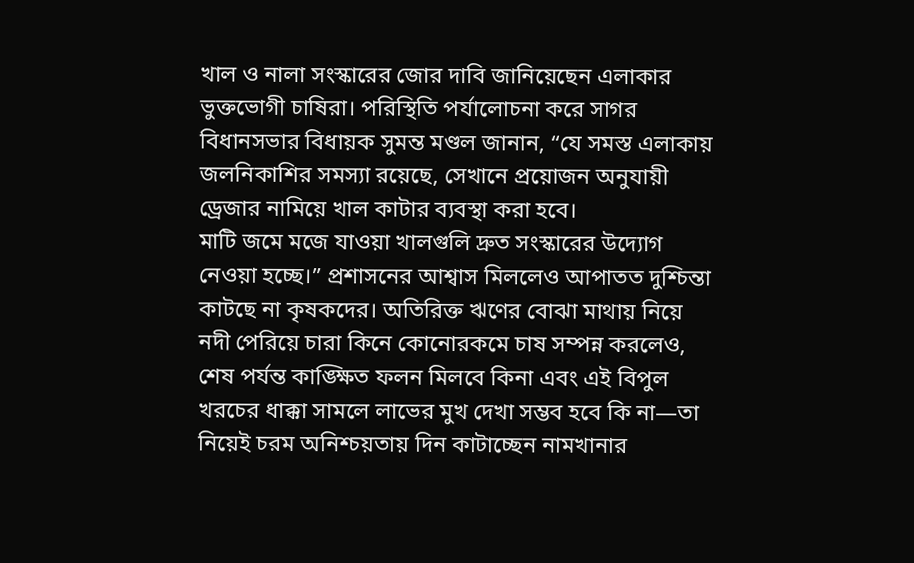খাল ও নালা সংস্কারের জোর দাবি জানিয়েছেন এলাকার ভুক্তভোগী চাষিরা। পরিস্থিতি পর্যালোচনা করে সাগর বিধানসভার বিধায়ক সুমন্ত মণ্ডল জানান, “যে সমস্ত এলাকায় জলনিকাশির সমস্যা রয়েছে, সেখানে প্রয়োজন অনুযায়ী ড্রেজার নামিয়ে খাল কাটার ব্যবস্থা করা হবে।
মাটি জমে মজে যাওয়া খালগুলি দ্রুত সংস্কারের উদ্যোগ নেওয়া হচ্ছে।” প্রশাসনের আশ্বাস মিললেও আপাতত দুশ্চিন্তা কাটছে না কৃষকদের। অতিরিক্ত ঋণের বোঝা মাথায় নিয়ে নদী পেরিয়ে চারা কিনে কোনোরকমে চাষ সম্পন্ন করলেও, শেষ পর্যন্ত কাঙ্ক্ষিত ফলন মিলবে কিনা এবং এই বিপুল খরচের ধাক্কা সামলে লাভের মুখ দেখা সম্ভব হবে কি না—তা নিয়েই চরম অনিশ্চয়তায় দিন কাটাচ্ছেন নামখানার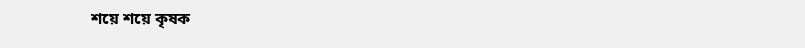শয়ে শয়ে কৃষক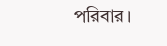পরিবার।